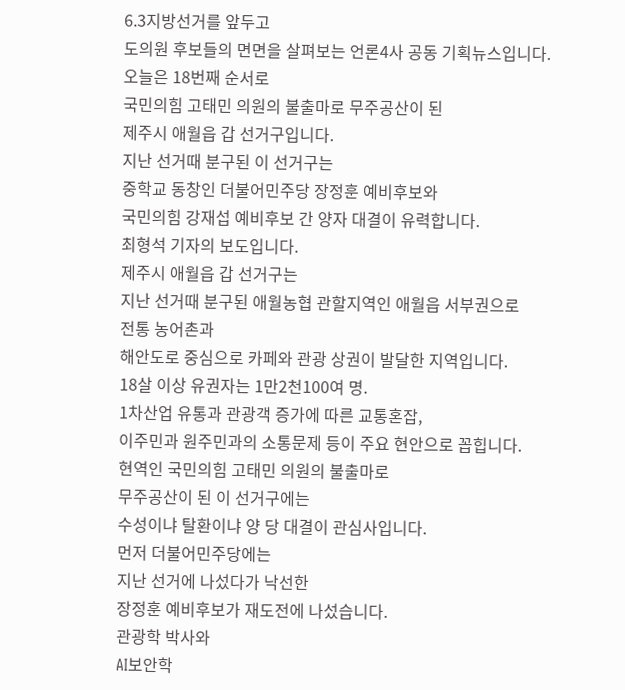6.3지방선거를 앞두고
도의원 후보들의 면면을 살펴보는 언론4사 공동 기획뉴스입니다.
오늘은 18번째 순서로
국민의힘 고태민 의원의 불출마로 무주공산이 된
제주시 애월읍 갑 선거구입니다.
지난 선거때 분구된 이 선거구는
중학교 동창인 더불어민주당 장정훈 예비후보와
국민의힘 강재섭 예비후보 간 양자 대결이 유력합니다.
최형석 기자의 보도입니다.
제주시 애월읍 갑 선거구는
지난 선거때 분구된 애월농협 관할지역인 애월읍 서부권으로
전통 농어촌과
해안도로 중심으로 카페와 관광 상권이 발달한 지역입니다.
18살 이상 유권자는 1만2천100여 명.
1차산업 유통과 관광객 증가에 따른 교통혼잡,
이주민과 원주민과의 소통문제 등이 주요 현안으로 꼽힙니다.
현역인 국민의힘 고태민 의원의 불출마로
무주공산이 된 이 선거구에는
수성이냐 탈환이냐 양 당 대결이 관심사입니다.
먼저 더불어민주당에는
지난 선거에 나섰다가 낙선한
장정훈 예비후보가 재도전에 나섰습니다.
관광학 박사와
AI보안학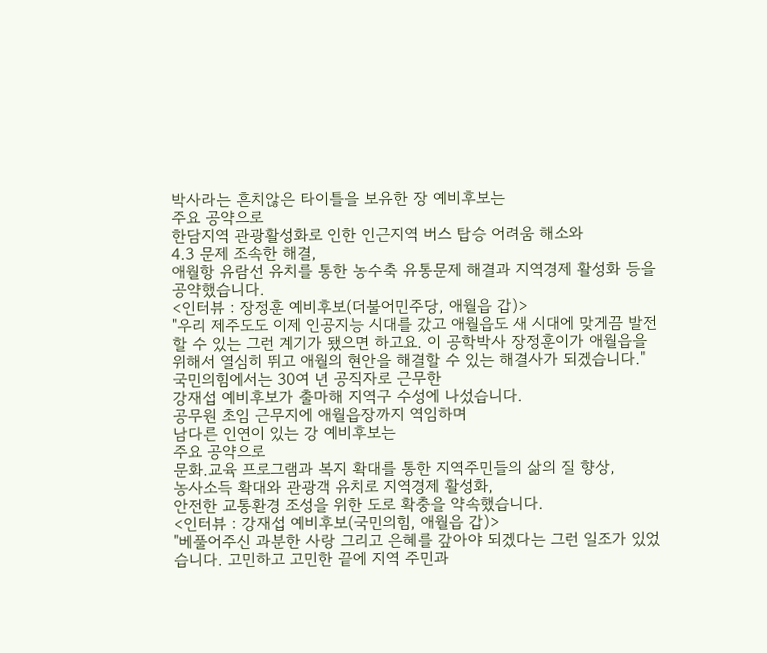박사라는 흔치않은 타이틀을 보유한 장 예비후보는
주요 공약으로
한담지역 관광활성화로 인한 인근지역 버스 탑승 어려움 해소와
4.3 문제 조속한 해결,
애월항 유람선 유치를 통한 농수축 유통문제 해결과 지역경제 활성화 등을 공약했습니다.
<인터뷰 : 장정훈 예비후보(더불어민주당, 애월읍 갑)>
"우리 제주도도 이제 인공지능 시대를 갔고 애월읍도 새 시대에 맞게끔 발전할 수 있는 그런 계기가 됐으면 하고요. 이 공학박사 장정훈이가 애월읍을 위해서 열심히 뛰고 애월의 현안을 해결할 수 있는 해결사가 되겠습니다."
국민의힘에서는 30여 년 공직자로 근무한
강재섭 예비후보가 출마해 지역구 수성에 나섰습니다.
공무원 초임 근무지에 애월읍장까지 역임하며
남다른 인연이 있는 강 예비후보는
주요 공약으로
문화.교육 프로그램과 복지 확대를 통한 지역주민들의 삶의 질 향상,
농사소득 확대와 관광객 유치로 지역경제 활성화,
안전한 교통환경 조성을 위한 도로 확충을 약속했습니다.
<인터뷰 : 강재섭 예비후보(국민의힘, 애월읍 갑)>
"베풀어주신 과분한 사랑 그리고 은혜를 갚아야 되겠다는 그런 일조가 있었습니다. 고민하고 고민한 끝에 지역 주민과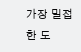가장 밀접한 도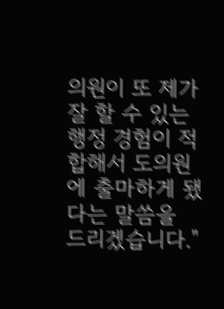의원이 또 제가 잘 할 수 있는 행정 경험이 적합해서 도의원에 출마하게 됐다는 말씀을 드리겠습니다."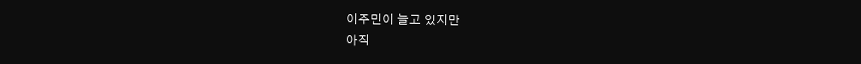이주민이 늘고 있지만
아직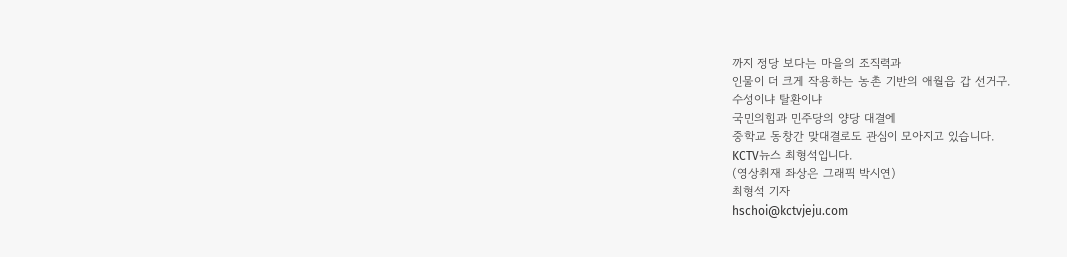까지 정당 보다는 마을의 조직력과
인물이 더 크게 작용하는 농촌 기반의 애월읍 갑 선거구.
수성이냐 탈환이냐
국민의힘과 민주당의 양당 대결에
중학교 동창간 맞대결로도 관심이 모아지고 있습니다.
KCTV뉴스 최형석입니다.
(영상취재 좌상은 그래픽 박시연)
최형석 기자
hschoi@kctvjeju.com